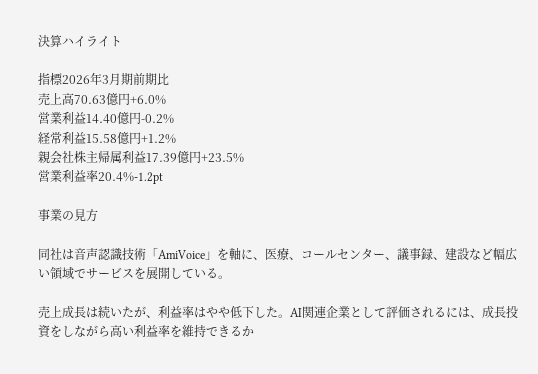決算ハイライト

指標2026年3月期前期比
売上高70.63億円+6.0%
営業利益14.40億円-0.2%
経常利益15.58億円+1.2%
親会社株主帰属利益17.39億円+23.5%
営業利益率20.4%-1.2pt

事業の見方

同社は音声認識技術「AmiVoice」を軸に、医療、コールセンター、議事録、建設など幅広い領域でサービスを展開している。

売上成長は続いたが、利益率はやや低下した。AI関連企業として評価されるには、成長投資をしながら高い利益率を維持できるか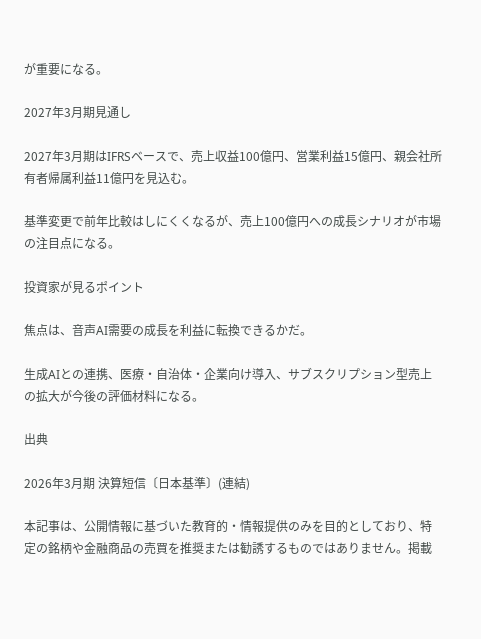が重要になる。

2027年3月期見通し

2027年3月期はIFRSベースで、売上収益100億円、営業利益15億円、親会社所有者帰属利益11億円を見込む。

基準変更で前年比較はしにくくなるが、売上100億円への成長シナリオが市場の注目点になる。

投資家が見るポイント

焦点は、音声AI需要の成長を利益に転換できるかだ。

生成AIとの連携、医療・自治体・企業向け導入、サブスクリプション型売上の拡大が今後の評価材料になる。

出典

2026年3月期 決算短信〔日本基準〕(連結)

本記事は、公開情報に基づいた教育的・情報提供のみを目的としており、特定の銘柄や金融商品の売買を推奨または勧誘するものではありません。掲載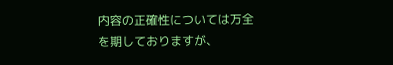内容の正確性については万全を期しておりますが、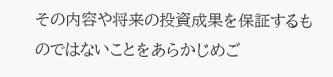その内容や将来の投資成果を保証するものではないことをあらかじめご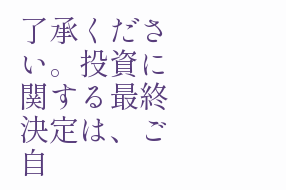了承ください。投資に関する最終決定は、ご自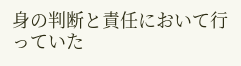身の判断と責任において行っていた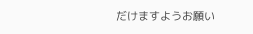だけますようお願い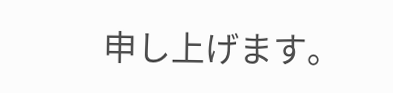申し上げます。